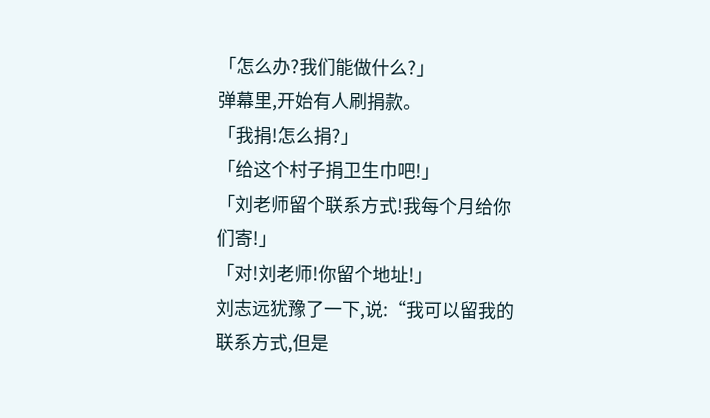「怎么办?我们能做什么?」
弹幕里,开始有人刷捐款。
「我捐!怎么捐?」
「给这个村子捐卫生巾吧!」
「刘老师留个联系方式!我每个月给你们寄!」
「对!刘老师!你留个地址!」
刘志远犹豫了一下,说:“我可以留我的联系方式,但是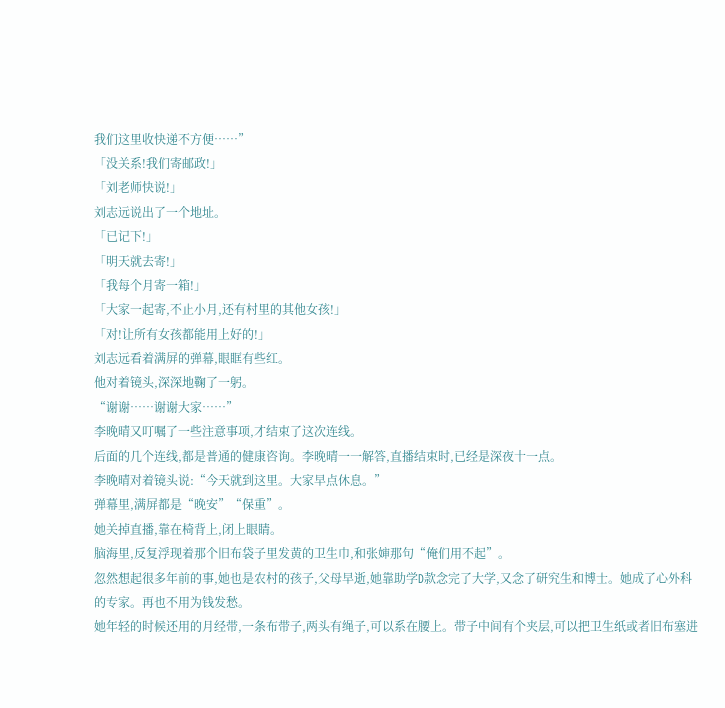我们这里收快递不方便……”
「没关系!我们寄邮政!」
「刘老师快说!」
刘志远说出了一个地址。
「已记下!」
「明天就去寄!」
「我每个月寄一箱!」
「大家一起寄,不止小月,还有村里的其他女孩!」
「对!让所有女孩都能用上好的!」
刘志远看着满屏的弹幕,眼眶有些红。
他对着镜头,深深地鞠了一躬。
“谢谢……谢谢大家……”
李晚晴又叮嘱了一些注意事项,才结束了这次连线。
后面的几个连线,都是普通的健康咨询。李晚晴一一解答,直播结束时,已经是深夜十一点。
李晚晴对着镜头说:“今天就到这里。大家早点休息。”
弹幕里,满屏都是“晚安”“保重”。
她关掉直播,靠在椅背上,闭上眼睛。
脑海里,反复浮现着那个旧布袋子里发黄的卫生巾,和张婶那句“俺们用不起”。
忽然想起很多年前的事,她也是农村的孩子,父母早逝,她靠助学D款念完了大学,又念了研究生和博士。她成了心外科的专家。再也不用为钱发愁。
她年轻的时候还用的月经带,一条布带子,两头有绳子,可以系在腰上。带子中间有个夹层,可以把卫生纸或者旧布塞进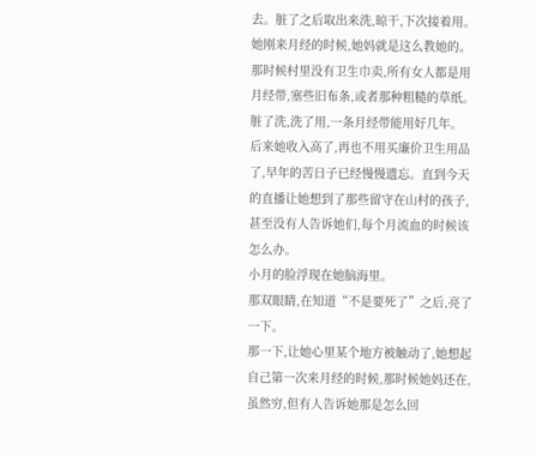去。脏了之后取出来洗,晾干,下次接着用。
她刚来月经的时候,她妈就是这么教她的。
那时候村里没有卫生巾卖,所有女人都是用月经带,塞些旧布条,或者那种粗糙的草纸。脏了洗,洗了用,一条月经带能用好几年。
后来她收入高了,再也不用买廉价卫生用品了,早年的苦日子已经慢慢遗忘。直到今天的直播让她想到了那些留守在山村的孩子,甚至没有人告诉她们,每个月流血的时候该怎么办。
小月的脸浮现在她脑海里。
那双眼睛,在知道“不是要死了”之后,亮了一下。
那一下,让她心里某个地方被触动了,她想起自己第一次来月经的时候,那时候她妈还在,虽然穷,但有人告诉她那是怎么回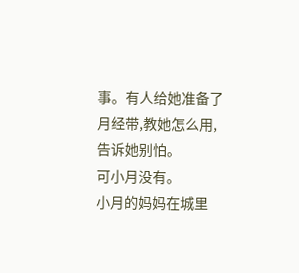事。有人给她准备了月经带,教她怎么用,告诉她别怕。
可小月没有。
小月的妈妈在城里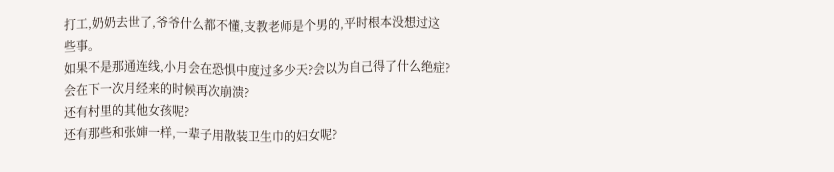打工,奶奶去世了,爷爷什么都不懂,支教老师是个男的,平时根本没想过这些事。
如果不是那通连线,小月会在恐惧中度过多少天?会以为自己得了什么绝症?会在下一次月经来的时候再次崩溃?
还有村里的其他女孩呢?
还有那些和张婶一样,一辈子用散装卫生巾的妇女呢?